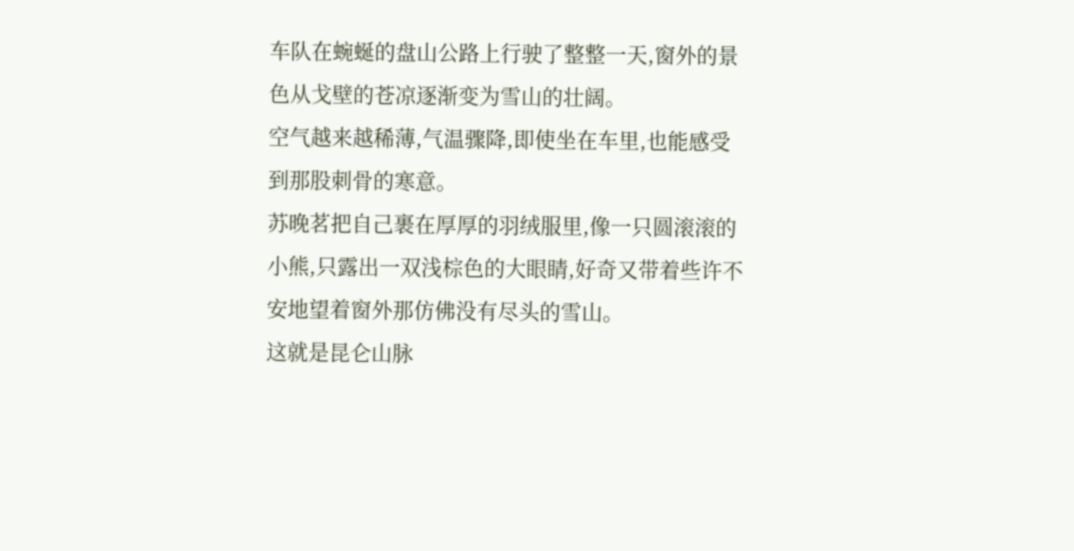车队在蜿蜒的盘山公路上行驶了整整一天,窗外的景色从戈壁的苍凉逐渐变为雪山的壮阔。
空气越来越稀薄,气温骤降,即使坐在车里,也能感受到那股刺骨的寒意。
苏晚茗把自己裹在厚厚的羽绒服里,像一只圆滚滚的小熊,只露出一双浅棕色的大眼睛,好奇又带着些许不安地望着窗外那仿佛没有尽头的雪山。
这就是昆仑山脉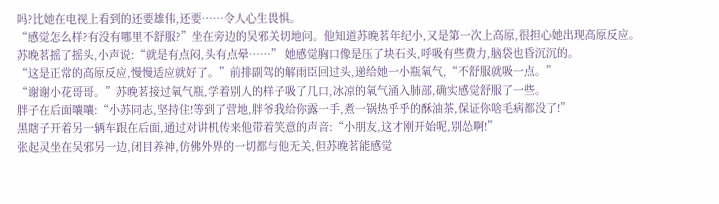吗?比她在电视上看到的还要雄伟,还要……令人心生畏惧。
“感觉怎么样?有没有哪里不舒服?”坐在旁边的吴邪关切地问。他知道苏晚茗年纪小,又是第一次上高原,很担心她出现高原反应。
苏晚茗摇了摇头,小声说:“就是有点闷,头有点晕……” 她感觉胸口像是压了块石头,呼吸有些费力,脑袋也昏沉沉的。
“这是正常的高原反应,慢慢适应就好了。”前排副驾的解雨臣回过头,递给她一小瓶氧气,“不舒服就吸一点。”
“谢谢小花哥哥。”苏晚茗接过氧气瓶,学着别人的样子吸了几口,冰凉的氧气涌入肺部,确实感觉舒服了一些。
胖子在后面嚷嚷:“小苏同志,坚持住!等到了营地,胖爷我给你露一手,煮一锅热乎乎的酥油茶,保证你啥毛病都没了!”
黑瞎子开着另一辆车跟在后面,通过对讲机传来他带着笑意的声音:“小朋友,这才刚开始呢,别怂啊!”
张起灵坐在吴邪另一边,闭目养神,仿佛外界的一切都与他无关,但苏晚茗能感觉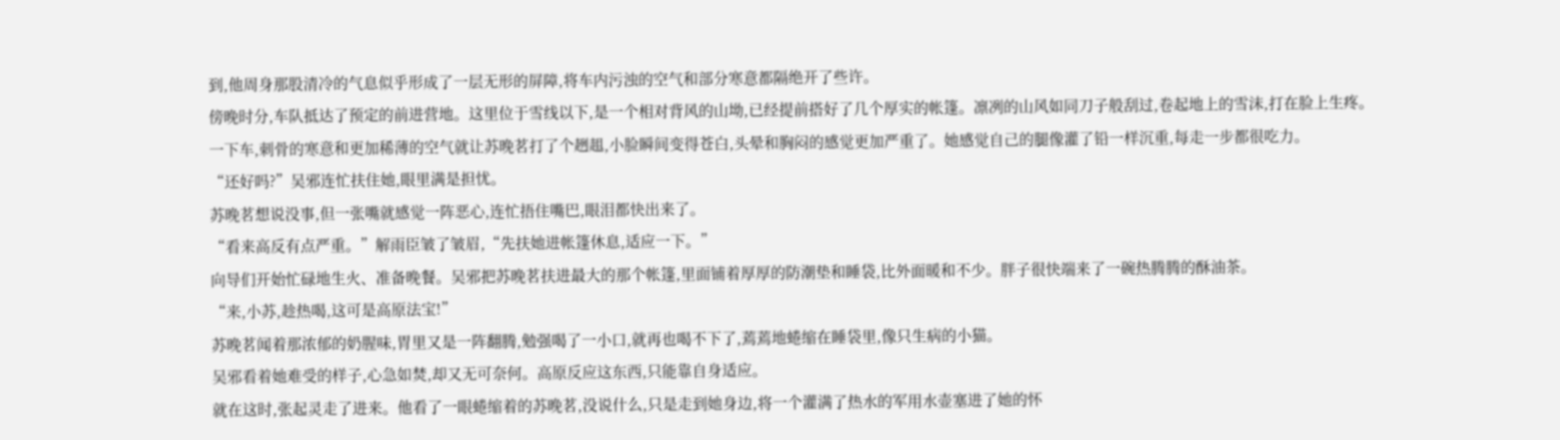到,他周身那股清冷的气息似乎形成了一层无形的屏障,将车内污浊的空气和部分寒意都隔绝开了些许。
傍晚时分,车队抵达了预定的前进营地。这里位于雪线以下,是一个相对背风的山坳,已经提前搭好了几个厚实的帐篷。凛冽的山风如同刀子般刮过,卷起地上的雪沫,打在脸上生疼。
一下车,刺骨的寒意和更加稀薄的空气就让苏晚茗打了个趔趄,小脸瞬间变得苍白,头晕和胸闷的感觉更加严重了。她感觉自己的腿像灌了铅一样沉重,每走一步都很吃力。
“还好吗?”吴邪连忙扶住她,眼里满是担忧。
苏晚茗想说没事,但一张嘴就感觉一阵恶心,连忙捂住嘴巴,眼泪都快出来了。
“看来高反有点严重。”解雨臣皱了皱眉,“先扶她进帐篷休息,适应一下。”
向导们开始忙碌地生火、准备晚餐。吴邪把苏晚茗扶进最大的那个帐篷,里面铺着厚厚的防潮垫和睡袋,比外面暖和不少。胖子很快端来了一碗热腾腾的酥油茶。
“来,小苏,趁热喝,这可是高原法宝!”
苏晚茗闻着那浓郁的奶腥味,胃里又是一阵翻腾,勉强喝了一小口,就再也喝不下了,蔫蔫地蜷缩在睡袋里,像只生病的小猫。
吴邪看着她难受的样子,心急如焚,却又无可奈何。高原反应这东西,只能靠自身适应。
就在这时,张起灵走了进来。他看了一眼蜷缩着的苏晚茗,没说什么,只是走到她身边,将一个灌满了热水的军用水壶塞进了她的怀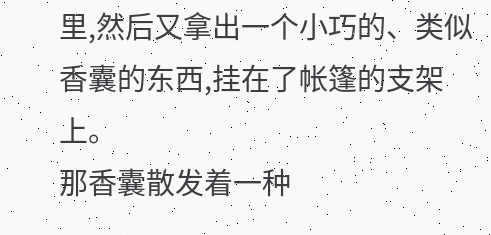里,然后又拿出一个小巧的、类似香囊的东西,挂在了帐篷的支架上。
那香囊散发着一种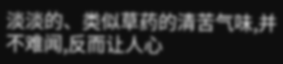淡淡的、类似草药的清苦气味,并不难闻,反而让人心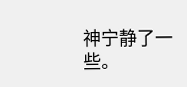神宁静了一些。